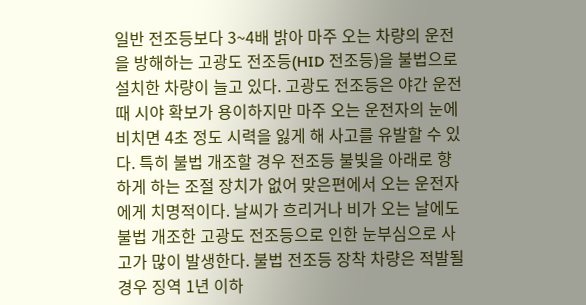일반 전조등보다 3~4배 밝아 마주 오는 차량의 운전을 방해하는 고광도 전조등(HID 전조등)을 불법으로 설치한 차량이 늘고 있다. 고광도 전조등은 야간 운전 때 시야 확보가 용이하지만 마주 오는 운전자의 눈에 비치면 4초 정도 시력을 잃게 해 사고를 유발할 수 있다. 특히 불법 개조할 경우 전조등 불빛을 아래로 향하게 하는 조절 장치가 없어 맞은편에서 오는 운전자에게 치명적이다. 날씨가 흐리거나 비가 오는 날에도 불법 개조한 고광도 전조등으로 인한 눈부심으로 사고가 많이 발생한다. 불법 전조등 장착 차량은 적발될 경우 징역 1년 이하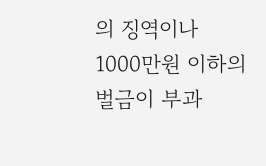의 징역이나 1000만원 이하의 벌금이 부과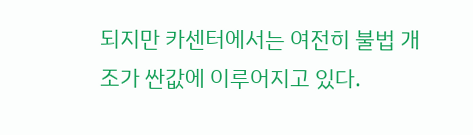되지만 카센터에서는 여전히 불법 개조가 싼값에 이루어지고 있다.